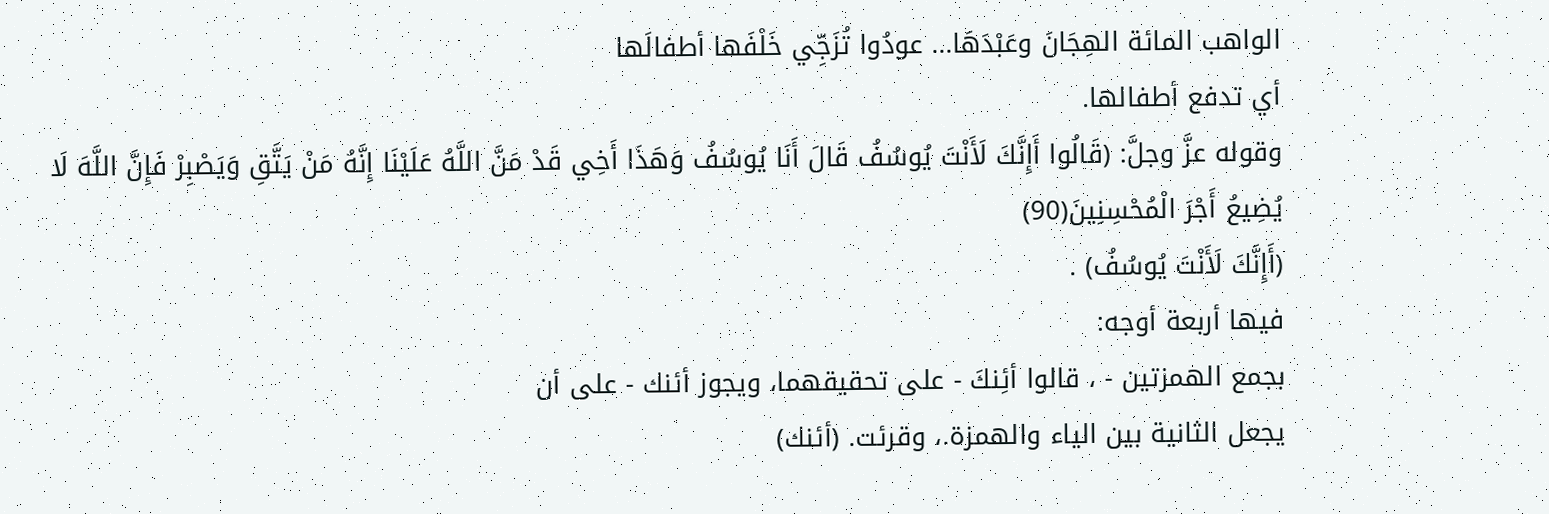الواهب المائة الهِجَانَ وعَبْدَهَا... عودُوا تُزَجِّي خَلْفَها أطفالَها
أي تدفع أطفالها.
وقوله عزَّ وجلَّ: (قَالُوا أَإِنَّكَ لَأَنْتَ يُوسُفُ قَالَ أَنَا يُوسُفُ وَهَذَا أَخِي قَدْ مَنَّ اللَّهُ عَلَيْنَا إِنَّهُ مَنْ يَتَّقِ وَيَصْبِرْ فَإِنَّ اللَّهَ لَا يُضِيعُ أَجْرَ الْمُحْسِنِينَ(90)
(أَإِنَّكَ لَأَنْتَ يُوسُفُ) .
فيها أربعة أوجه:
بجمع الهمزتين - ، قالوا أئِنكَ - على تحقيقهما، ويجوز أئنك - على أن
يجعل الثانية بين الياء والهمزة.، وقرئت. (أئنك)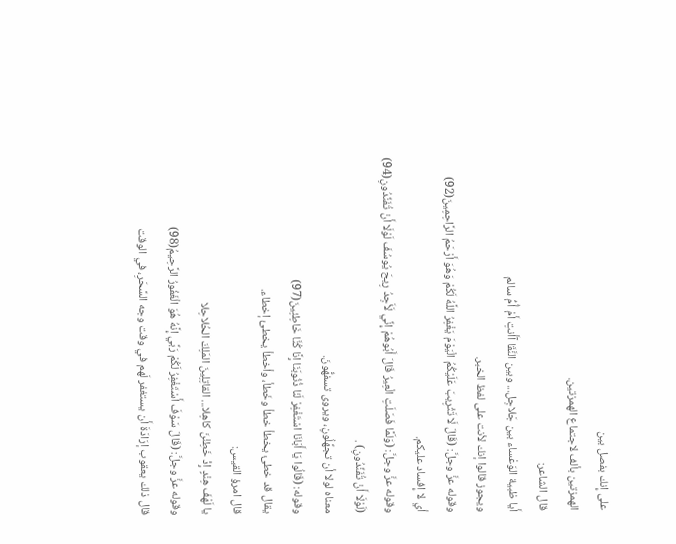على إِنك بفصل بين
الهمزتين بألف لاجتماع الهمزتين.
قال الشاعر:
أَيا ظبية الوَعْساء بين جَلاجِل... وبين النَّقَا آأَنتِ أَمْ أُمُّ سالم
ويجوز قالوا إنك لأنت على لفظ الخبر.
وقوله عزَّ وجلَّ: (قَالَ لَا تَثْرِيبَ عَلَيْكُمُ الْيَوْمَ يَغْفِرُ اللَّهُ لَكُمْ وَهُوَ أَرْحَمُ الرَّاحِمِينَ(92)
أي لا إِفساد عليكم.
وقوله عزَّ وجلَّ: (وَلَمَّا فَصَلَتِ الْعِيرُ قَالَ أَبُوهُمْ إِنِّي لَأَجِدُ رِيحَ يُوسُفَ لَوْلَا أَنْ تُفَنِّدُونِ(94)
(لَوْلَا أَنْ تُفَنِّدُونِ) .
معناه لولا أن تجهِّلُونِ، ويروى تسفهًّونَ.
وقوله: (قَالُوا يَا أَبَانَا اسْتَغْفِرْ لَنَا ذُنُوبَنَا إِنَّا كُنَّا خَاطِئِينَ(97)
يقال قد خطئ يخطأ خطأ وخَطأ، وأخطأ يخطئ إخطاء.
قال امرؤ القيس:
يا لَهْفَ هِنْدٍ إِذْ خَطِئْنَ كاهِلا... القاتِلِينَ المَلِكَ الحُلاحِلا
وقوله عزَّ وجلَّ: (قَالَ سَوْفَ أَسْتَغْفِرُ لَكُمْ رَبِّي إِنَّهُ هُوَ الْغَفُورُ الرَّحِيمُ(98)
قال ذلك يعقوب إرَادَةَ أَن يستغفر لَهم في وقت وجه السَّحَرِ، في الوقت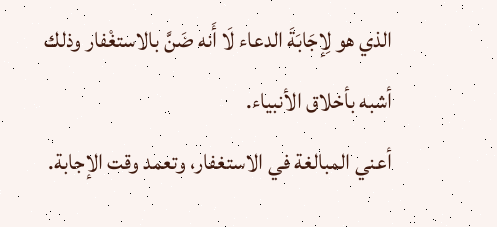الذي هو لِإجَابَةَ الدعاء لَا أَنه ضَنَّ بالاستغْفار وذلك أشبه بأخلاق الأنبياء.
أعني المبالغة في الاستغفار، وتعمد وقت الإجابة.